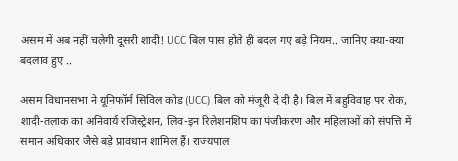असम में अब नहीं चलेगी दूसरी शादी! UCC बिल पास होते ही बदल गए बड़े नियम.. जानिए क्या-क्या बदलाव हुए ..

असम विधानसभा ने यूनिफॉर्म सिविल कोड (UCC) बिल को मंजूरी दे दी है। बिल में बहुविवाह पर रोक, शादी-तलाक का अनिवार्य रजिस्ट्रेशन, लिव-इन रिलेशनशिप का पंजीकरण और महिलाओं को संपत्ति में समान अधिकार जैसे बड़े प्रावधान शामिल हैं। राज्यपाल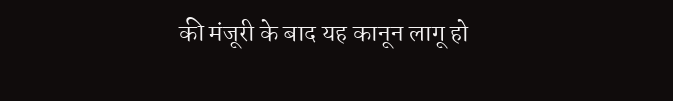की मंजूरी के बाद यह कानून लागू हो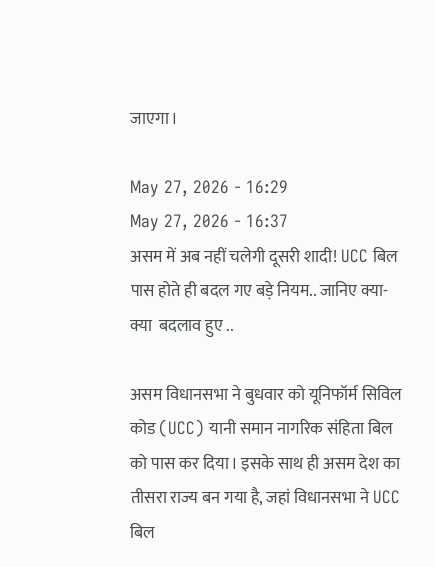जाएगा।

May 27, 2026 - 16:29
May 27, 2026 - 16:37
असम में अब नहीं चलेगी दूसरी शादी! UCC बिल पास होते ही बदल गए बड़े नियम.. जानिए क्या-क्या  बदलाव हुए ..

असम विधानसभा ने बुधवार को यूनिफॉर्म सिविल कोड (UCC) यानी समान नागरिक संहिता बिल को पास कर दिया। इसके साथ ही असम देश का तीसरा राज्य बन गया है, जहां विधानसभा ने UCC बिल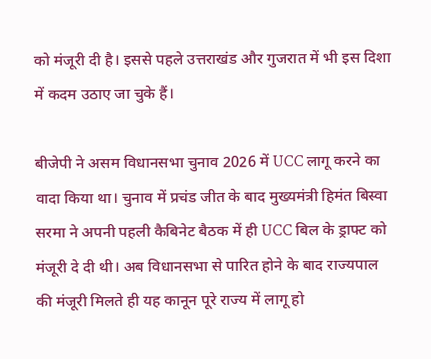को मंजूरी दी है। इससे पहले उत्तराखंड और गुजरात में भी इस दिशा में कदम उठाए जा चुके हैं।

बीजेपी ने असम विधानसभा चुनाव 2026 में UCC लागू करने का वादा किया था। चुनाव में प्रचंड जीत के बाद मुख्यमंत्री हिमंत बिस्वा सरमा ने अपनी पहली कैबिनेट बैठक में ही UCC बिल के ड्राफ्ट को मंजूरी दे दी थी। अब विधानसभा से पारित होने के बाद राज्यपाल की मंजूरी मिलते ही यह कानून पूरे राज्य में लागू हो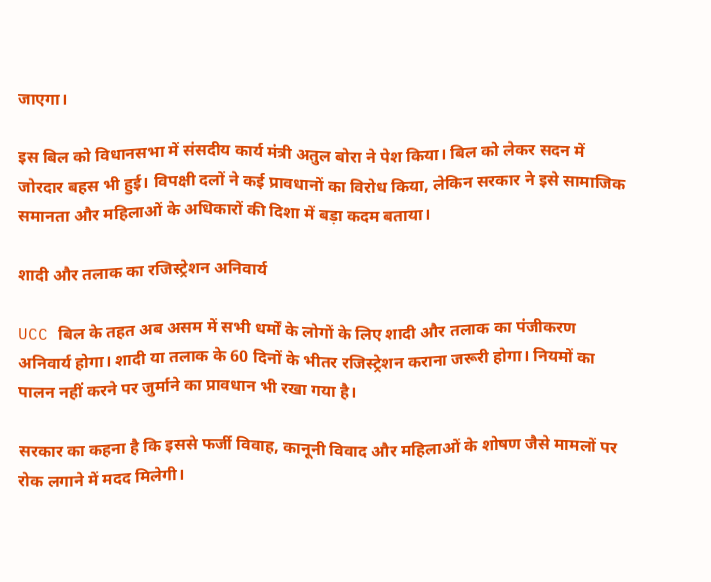जाएगा।

इस बिल को विधानसभा में संसदीय कार्य मंत्री अतुल बोरा ने पेश किया। बिल को लेकर सदन में जोरदार बहस भी हुई। विपक्षी दलों ने कई प्रावधानों का विरोध किया, लेकिन सरकार ने इसे सामाजिक समानता और महिलाओं के अधिकारों की दिशा में बड़ा कदम बताया।

शादी और तलाक का रजिस्ट्रेशन अनिवार्य

UCC बिल के तहत अब असम में सभी धर्मों के लोगों के लिए शादी और तलाक का पंजीकरण अनिवार्य होगा। शादी या तलाक के 60 दिनों के भीतर रजिस्ट्रेशन कराना जरूरी होगा। नियमों का पालन नहीं करने पर जुर्माने का प्रावधान भी रखा गया है।

सरकार का कहना है कि इससे फर्जी विवाह, कानूनी विवाद और महिलाओं के शोषण जैसे मामलों पर रोक लगाने में मदद मिलेगी।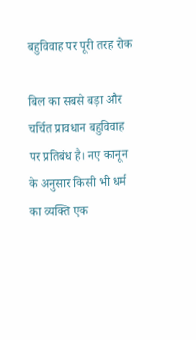बहुविवाह पर पूरी तरह रोक

बिल का सबसे बड़ा और चर्चित प्रावधान बहुविवाह पर प्रतिबंध है। नए कानून के अनुसार किसी भी धर्म का व्यक्ति एक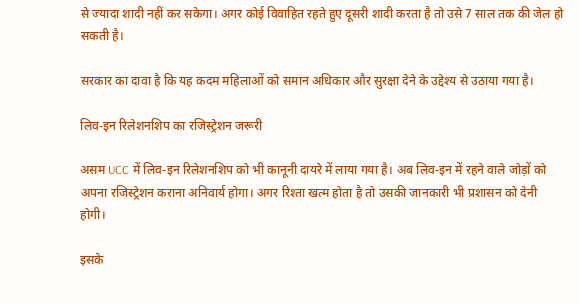से ज्यादा शादी नहीं कर सकेगा। अगर कोई विवाहित रहते हुए दूसरी शादी करता है तो उसे 7 साल तक की जेल हो सकती है।

सरकार का दावा है कि यह कदम महिलाओं को समान अधिकार और सुरक्षा देने के उद्देश्य से उठाया गया है।

लिव-इन रिलेशनशिप का रजिस्ट्रेशन जरूरी

असम UCC में लिव-इन रिलेशनशिप को भी कानूनी दायरे में लाया गया है। अब लिव-इन में रहने वाले जोड़ों को अपना रजिस्ट्रेशन कराना अनिवार्य होगा। अगर रिश्ता खत्म होता है तो उसकी जानकारी भी प्रशासन को देनी होगी।

इसके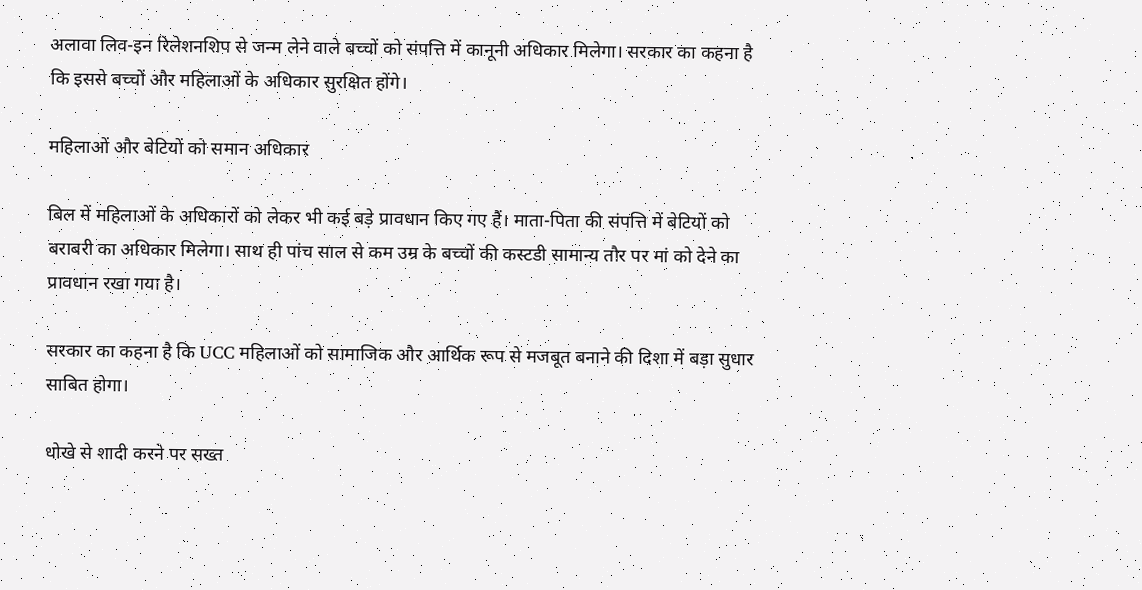अलावा लिव-इन रिलेशनशिप से जन्म लेने वाले बच्चों को संपत्ति में कानूनी अधिकार मिलेगा। सरकार का कहना है कि इससे बच्चों और महिलाओं के अधिकार सुरक्षित होंगे।

महिलाओं और बेटियों को समान अधिकार

बिल में महिलाओं के अधिकारों को लेकर भी कई बड़े प्रावधान किए गए हैं। माता-पिता की संपत्ति में बेटियों को बराबरी का अधिकार मिलेगा। साथ ही पांच साल से कम उम्र के बच्चों की कस्टडी सामान्य तौर पर मां को देने का प्रावधान रखा गया है।

सरकार का कहना है कि UCC महिलाओं को सामाजिक और आर्थिक रूप से मजबूत बनाने की दिशा में बड़ा सुधार साबित होगा।

धोखे से शादी करने पर सख्त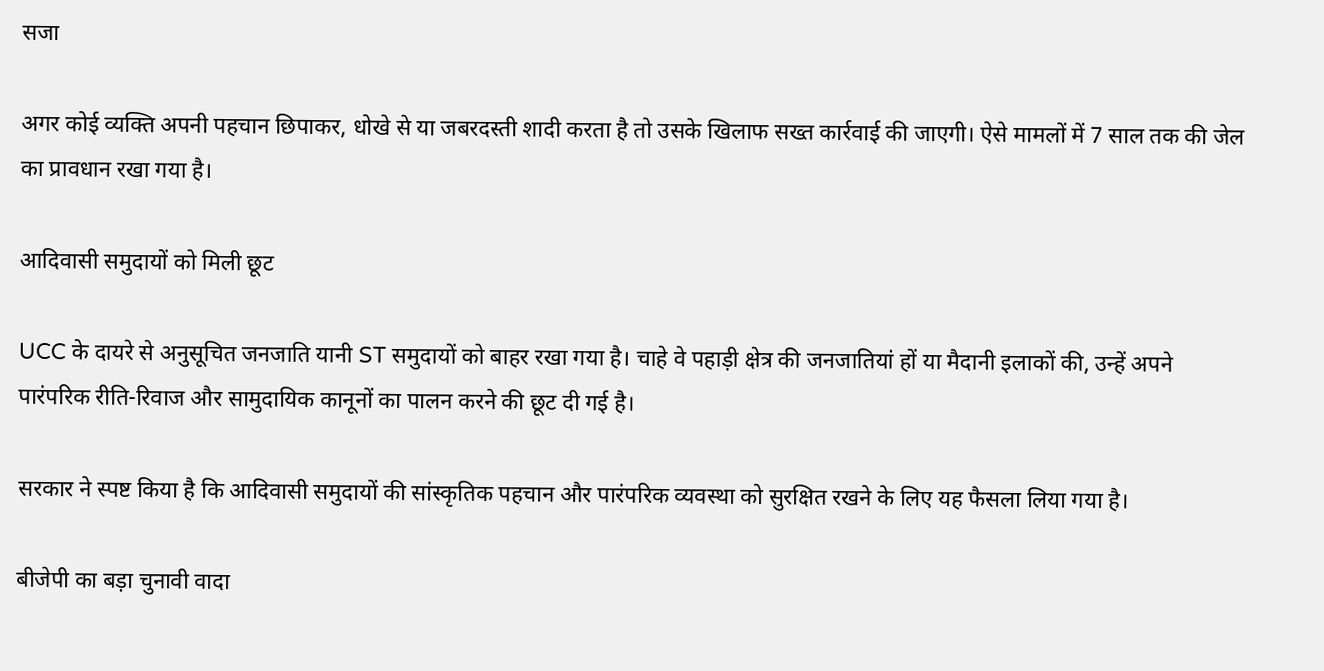सजा

अगर कोई व्यक्ति अपनी पहचान छिपाकर, धोखे से या जबरदस्ती शादी करता है तो उसके खिलाफ सख्त कार्रवाई की जाएगी। ऐसे मामलों में 7 साल तक की जेल का प्रावधान रखा गया है।

आदिवासी समुदायों को मिली छूट

UCC के दायरे से अनुसूचित जनजाति यानी ST समुदायों को बाहर रखा गया है। चाहे वे पहाड़ी क्षेत्र की जनजातियां हों या मैदानी इलाकों की, उन्हें अपने पारंपरिक रीति-रिवाज और सामुदायिक कानूनों का पालन करने की छूट दी गई है।

सरकार ने स्पष्ट किया है कि आदिवासी समुदायों की सांस्कृतिक पहचान और पारंपरिक व्यवस्था को सुरक्षित रखने के लिए यह फैसला लिया गया है।

बीजेपी का बड़ा चुनावी वादा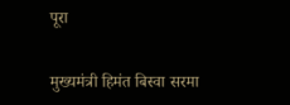पूरा

मुख्यमंत्री हिमंत बिस्वा सरमा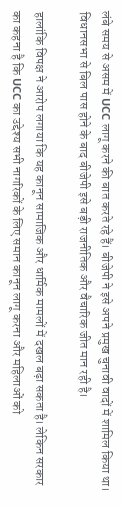लंबे समय से असम में UCC लागू करने की बात करते रहे हैं। बीजेपी ने इसे अपने प्रमुख चुनावी वादों में शामिल किया था। विधानसभा से बिल पास होने के बाद बीजेपी इसे बड़ी राजनीतिक और वैचारिक जीत मान रही है।

हालांकि विपक्ष ने आरोप लगाया कि यह कानून सामाजिक और धार्मिक मामलों में दखल बढ़ा सकता है। लेकिन सरकार का कहना है कि UCC का उद्देश्य सभी नागरिकों के लिए समान कानून लागू करना और महिलाओं को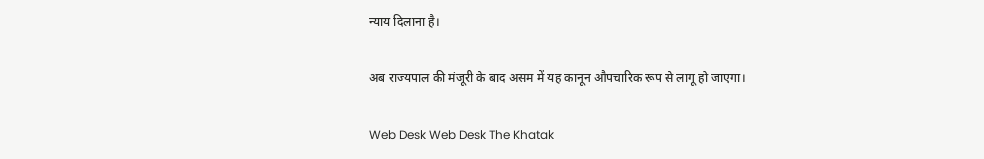न्याय दिलाना है।

अब राज्यपाल की मंजूरी के बाद असम में यह कानून औपचारिक रूप से लागू हो जाएगा।

Web Desk Web Desk The Khatak